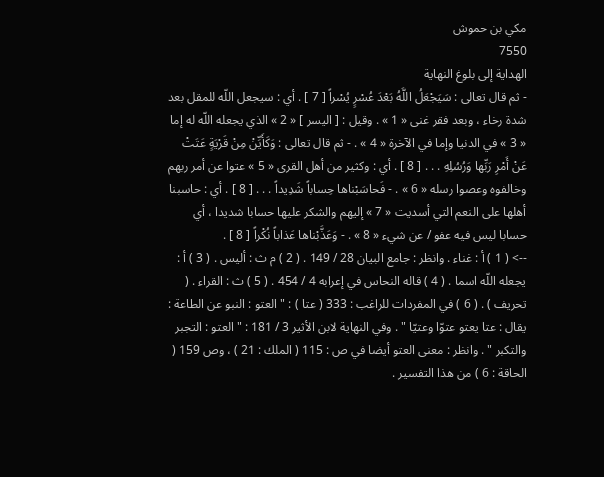مكي بن حموش
7550
الهداية إلى بلوغ النهاية
- ثم قال تعالى : سَيَجْعَلُ اللَّهُ بَعْدَ عُسْرٍ يُسْراً [ 7 ] . أي : سيجعل اللّه للمقل بعد شدة رخاء ، وبعد فقر غنى « 1 » . وقيل : [ اليسر ] « 2 » الذي يجعله اللّه له إما « 3 » في الدنيا وإما في الآخرة « 4 » . - ثم قال تعالى : وَكَأَيِّنْ مِنْ قَرْيَةٍ عَتَتْ عَنْ أَمْرِ رَبِّها وَرُسُلِهِ . . . [ 8 ] . أي : وكثير من أهل القرى « 5 » عتوا عن أمر ربهم وخالفوه وعصوا رسله « 6 » . - فَحاسَبْناها حِساباً شَدِيداً . . . [ 8 ] . أي : حاسبنا أهلها على النعم التي أسديت « 7 » إليهم والشكر عليها حسابا شديدا ، أي حسابا ليس فيه عفو / عن شيء « 8 » . - وَعَذَّبْناها عَذاباً نُكْراً [ 8 ] .
--> ( 1 ) أ : غناء . وانظر : جامع البيان 28 / 149 . ( 2 ) م ث : أليس . ( 3 ) أ : يجعله اللّه اسما . ( 4 ) قاله النحاس في إعرابه 4 / 454 . ( 5 ) ث : القراء . ( تحريف ) . ( 6 ) في المفردات للراغب : 333 ( عتا ) : " العتو : النبو عن الطاعة : يقال : عتا يعتو عتوّا وعتيّا " . وفي النهاية لابن الأثير 3 / 181 : " العتو : التجبر والتكبر " . وانظر : معنى العتو أيضا في ص : 115 ( الملك : 21 ) ، وص 159 ( الحاقة : 6 ) من هذا التفسير .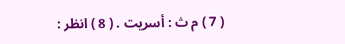( 7 ) م ث : أسريت . ( 8 ) انظر :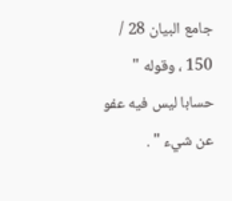جامع البيان 28 / 150 ، وقوله " حسابا ليس فيه عفو عن شيء " .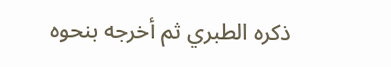ذكره الطبري ثم أخرجه بنحوه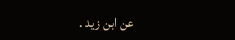عن ابن زيد .